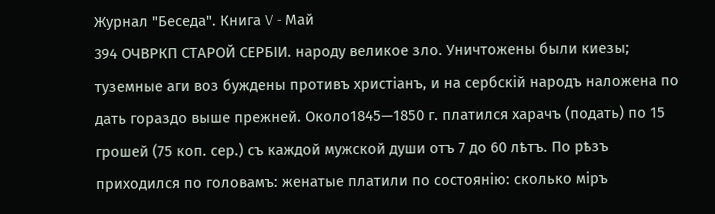Журнал "Беседа". Книга V - Май
394 ОЧВРКП СТАРОЙ СЕРБІИ. народу великое зло. Уничтожены были киезы; туземные аги воз буждены противъ христіанъ, и на сербскій народъ наложена по дать гораздо выше прежней. Около1845—1850 г. платился харачъ (подать) по 15 грошей (75 коп. сер.) съ каждой мужской души отъ 7 до 60 лѣтъ. По рѣзъ приходился по головамъ: женатые платили по состоянію: сколько міръ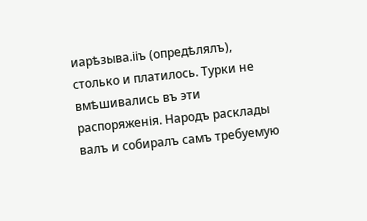иарѣзыва.ііъ (опредѣлялъ), столько и платилось. Турки не вмѣшивались въ эти распоряженія. Народъ расклады валъ и собиралъ самъ требуемую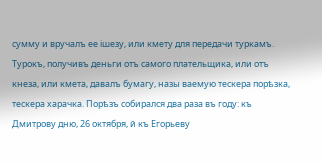сумму и вручалъ ее ішезу, или кмету для передачи туркамъ. Турокъ, получивъ деньги отъ самого плательщика, или отъ кнеза, или кмета, давалъ бумагу, назы ваемую тескера порѣзка, тескера харачка. Порѣзъ собирался два раза въ году: къ Дмитрову дню, 26 октября, й къ Егорьеву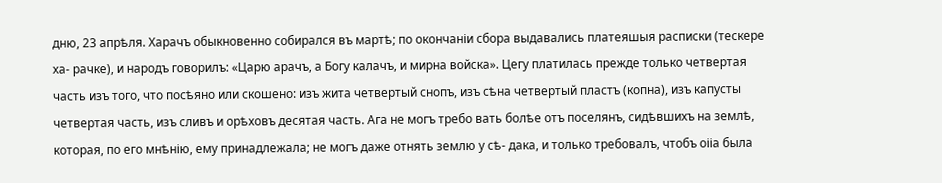дню, 23 апрѣля. Харачъ обыкновенно собирался въ мартѣ; по окончаніи сбора выдавались платеяшыя расписки (тескере ха- рачке), и народъ говорилъ: «Царю арачъ, а Богу калачъ, и мирна войска». Цегу платилась прежде только четвертая часть изъ того, что посѣяно или скошено: изъ жита четвертый снопъ, изъ сѣна четвертый пластъ (копна), изъ капусты четвертая часть, изъ сливъ и орѣховъ десятая часть. Ага не могъ требо вать болѣе отъ поселянъ, сидѣвшихъ на землѣ, которая, по его мнѣнію, ему принадлежала; не могъ даже отнять землю у сѣ- дака, и только требовалъ, чтобъ оііа была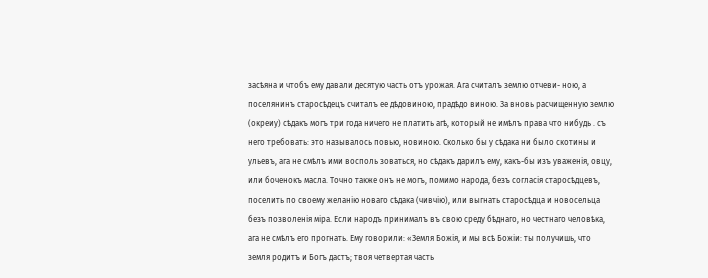засѣяна и чтобъ ему давали десятую часть отъ урожая. Ага считалъ землю отчеви- ною, а поселянинъ старосѣдецъ считалъ ее дѣдовиною, прадѣдо виною. За вновь расчищенную землю (окреиу) сѣдакъ могъ три года ничего не платить агѣ, который не имѣлъ права что нибудь . съ него требовать: это называлось повью, новиною. Сколько бы у сѣдака ни было скотины и ульевъ, ага не смѣлъ ими восполь зоваться, но сѣдакъ дарилъ ему, какъ-бы изъ уваженія, овцу, или боченокъ масла. Точно также онъ не могъ, помимо народа, безъ согласія старосѣдцевъ, поселить по своему желанію новаго сѣдака (чивчію), или выгнать старосѣдца и новосельца безъ позволенія міра. Если народъ принималъ въ свою среду бѣднаго, но честнаго человѣка, ага не смѣлъ его прогнать. Ему говорили: «Земля Божія, и мы всѣ Божіи: ты получишь, что земля родитъ и Богъ дастъ; твоя четвертая часть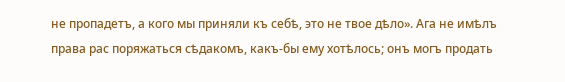не пропадетъ, а кого мы приняли къ себѣ, это не твое дѣло». Ага не имѣлъ права рас поряжаться сѣдакомъ, какъ-бы ему хотѣлось; онъ могъ продать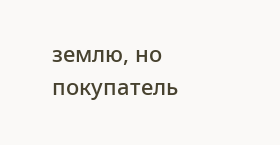землю, но покупатель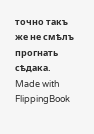точно такъ же не смѣлъ прогнать сѣдака.
Made with FlippingBook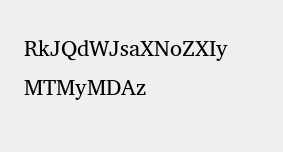RkJQdWJsaXNoZXIy MTMyMDAz